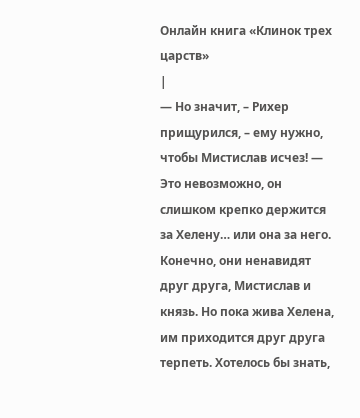Онлайн книга «Клинок трех царств»
|
— Но значит, – Рихер прищурился, – ему нужно, чтобы Мистислав исчез! — Это невозможно, он слишком крепко держится за Хелену… или она за него. Конечно, они ненавидят друг друга, Мистислав и князь. Но пока жива Хелена, им приходится друг друга терпеть. Хотелось бы знать,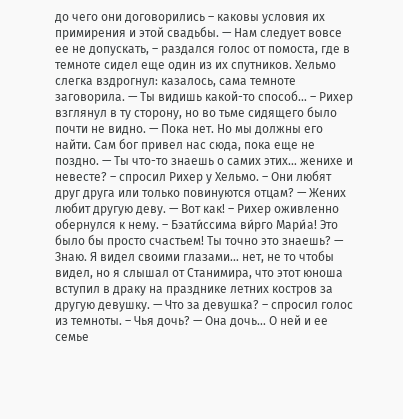до чего они договорились – каковы условия их примирения и этой свадьбы. — Нам следует вовсе ее не допускать, – раздался голос от помоста, где в темноте сидел еще один из их спутников. Хельмо слегка вздрогнул: казалось, сама темноте заговорила. — Ты видишь какой-то способ… – Рихер взглянул в ту сторону, но во тьме сидящего было почти не видно. — Пока нет. Но мы должны его найти. Сам бог привел нас сюда, пока еще не поздно. — Ты что-то знаешь о самих этих… женихе и невесте? – спросил Рихер у Хельмо. – Они любят друг друга или только повинуются отцам? — Жених любит другую деву. — Вот как! – Рихер оживленно обернулся к нему. – Бэати́ссима ви́рго Мари́а! Это было бы просто счастьем! Ты точно это знаешь? — Знаю. Я видел своими глазами… нет, не то чтобы видел, но я слышал от Станимира, что этот юноша вступил в драку на празднике летних костров за другую девушку. — Что за девушка? – спросил голос из темноты. – Чья дочь? — Она дочь… О ней и ее семье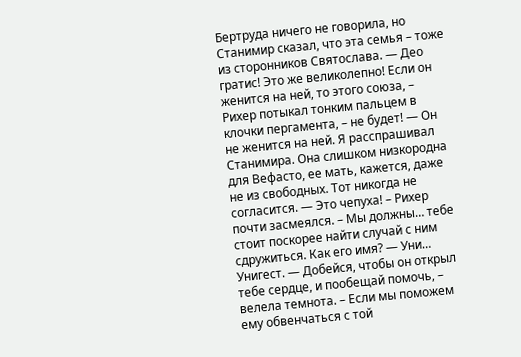Бертруда ничего не говорила, но Станимир сказал, что эта семья – тоже из сторонников Святослава. — Део гратис! Это же великолепно! Если он женится на ней, то этого союза, – Рихер потыкал тонким пальцем в клочки пергамента, – не будет! — Он не женится на ней. Я расспрашивал Станимира. Она слишком низкородна для Вефасто, ее мать, кажется, даже не из свободных. Тот никогда не согласится. — Это чепуха! – Рихер почти засмеялся. – Мы должны… тебе стоит поскорее найти случай с ним сдружиться. Как его имя? — Уни… Унигест. — Добейся, чтобы он открыл тебе сердце, и пообещай помочь, – велела темнота. – Если мы поможем ему обвенчаться с той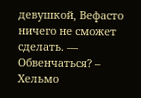девушкой, Вефасто ничего не сможет сделать. — Обвенчаться? – Хельмо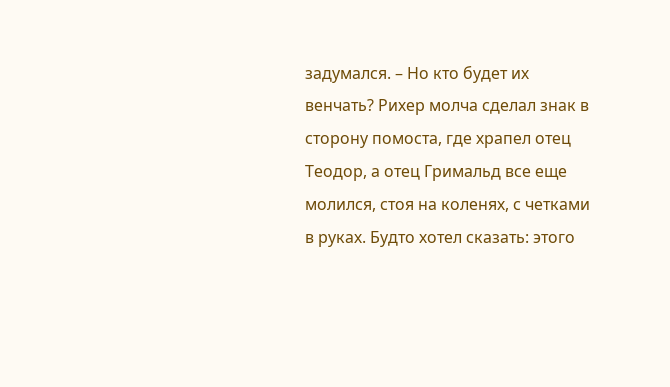задумался. – Но кто будет их венчать? Рихер молча сделал знак в сторону помоста, где храпел отец Теодор, а отец Гримальд все еще молился, стоя на коленях, с четками в руках. Будто хотел сказать: этого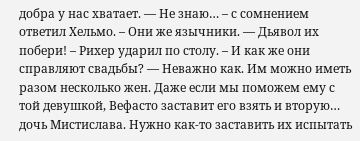добра у нас хватает. — Не знаю… – с сомнением ответил Хельмо. – Они же язычники. — Дьявол их побери! – Рихер ударил по столу. – И как же они справляют свадьбы? — Неважно как. Им можно иметь разом несколько жен. Даже если мы поможем ему с той девушкой, Вефасто заставит его взять и вторую… дочь Мистислава. Нужно как-то заставить их испытать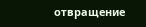отвращение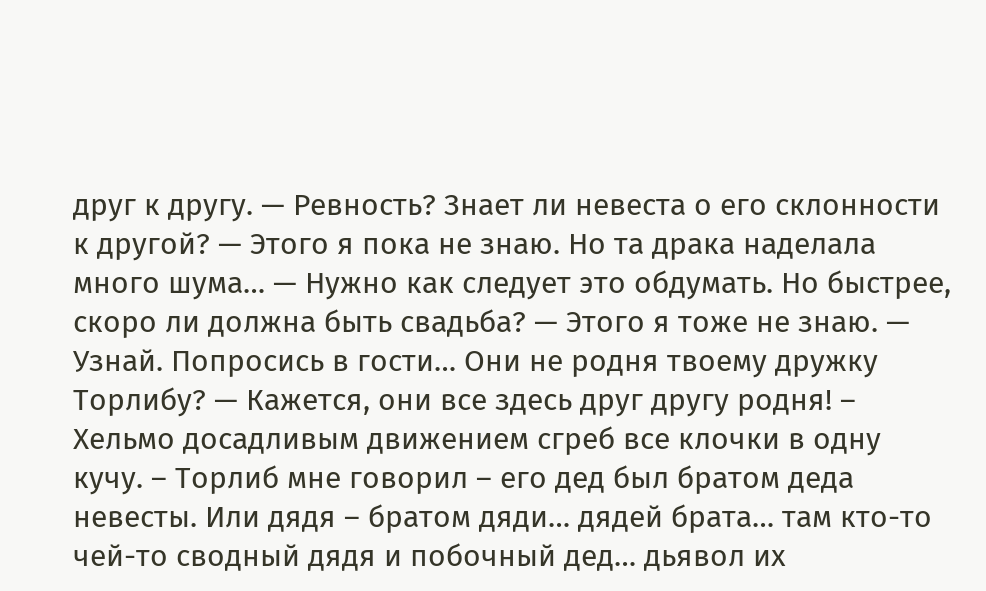друг к другу. — Ревность? Знает ли невеста о его склонности к другой? — Этого я пока не знаю. Но та драка наделала много шума… — Нужно как следует это обдумать. Но быстрее, скоро ли должна быть свадьба? — Этого я тоже не знаю. — Узнай. Попросись в гости… Они не родня твоему дружку Торлибу? — Кажется, они все здесь друг другу родня! – Хельмо досадливым движением сгреб все клочки в одну кучу. – Торлиб мне говорил – его дед был братом деда невесты. Или дядя – братом дяди… дядей брата… там кто-то чей-то сводный дядя и побочный дед… дьявол их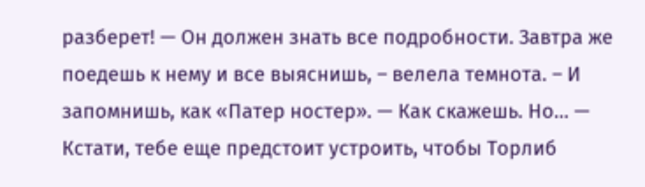разберет! — Он должен знать все подробности. Завтра же поедешь к нему и все выяснишь, – велела темнота. – И запомнишь, как «Патер ностер». — Как скажешь. Но… — Кстати, тебе еще предстоит устроить, чтобы Торлиб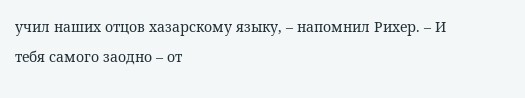учил наших отцов хазарскому языку, – напомнил Рихер. – И тебя самого заодно – от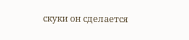скуки он сделается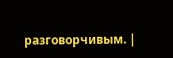разговорчивым. |